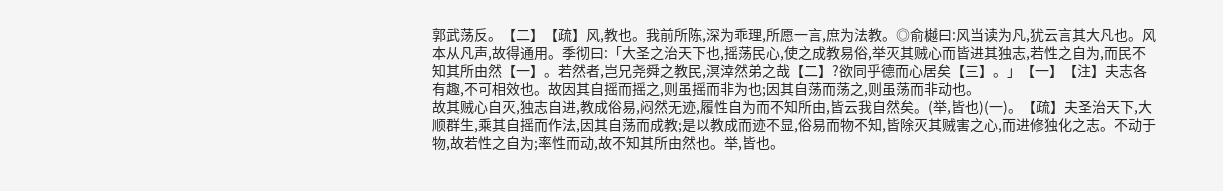郭武荡反。【二】【疏】风,教也。我前所陈,深为乖理,所愿一言,庶为法教。◎俞樾曰:风当读为凡,犹云言其大凡也。风本从凡声,故得通用。季彻曰:「大圣之治天下也,摇荡民心,使之成教易俗,举灭其贼心而皆进其独志,若性之自为,而民不知其所由然【一】。若然者,岂兄尧舜之教民,溟涬然弟之哉【二】?欲同乎德而心居矣【三】。」【一】【注】夫志各有趣,不可相效也。故因其自摇而摇之,则虽摇而非为也;因其自荡而荡之,则虽荡而非动也。
故其贼心自灭,独志自进,教成俗易,闷然无迹,履性自为而不知所由,皆云我自然矣。(举,皆也)(一)。【疏】夫圣治天下,大顺群生,乘其自摇而作法,因其自荡而成教;是以教成而迹不显,俗易而物不知,皆除灭其贼害之心,而进修独化之志。不动于物,故若性之自为;率性而动,故不知其所由然也。举,皆也。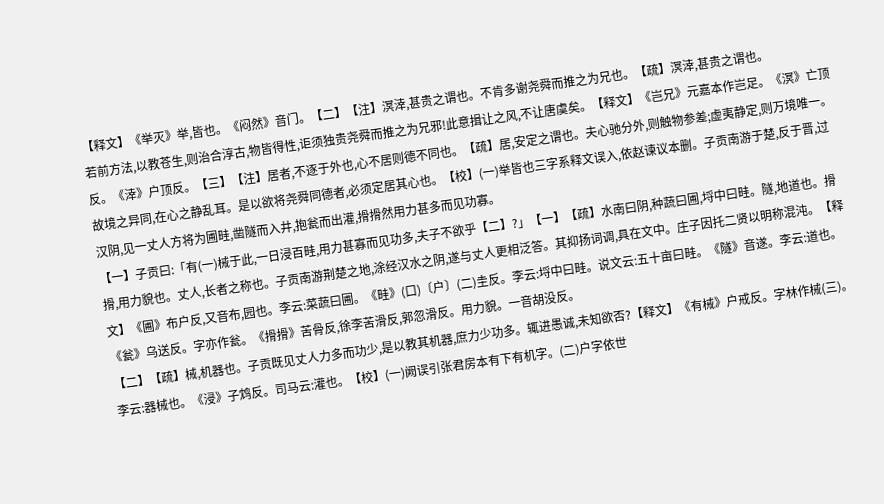【释文】《举灭》举,皆也。《闷然》音门。【二】【注】溟涬,甚贵之谓也。不肯多谢尧舜而推之为兄也。【疏】溟涬,甚贵之谓也。
若前方法,以教苍生,则治合淳古,物皆得性,讵须独贵尧舜而推之为兄邪!此意揖让之风,不让唐虞矣。【释文】《岂兄》元嘉本作岂足。《溟》亡顶反。《涬》户顶反。【三】【注】居者,不逐于外也,心不居则德不同也。【疏】居,安定之谓也。夫心驰分外,则触物参差;虚夷静定,则万境唯一。故境之异同,在心之静乱耳。是以欲将尧舜同德者,必须定居其心也。【校】(一)举皆也三字系释文误入,依赵谏议本删。子贡南游于楚,反于晋,过汉阴,见一丈人方将为圃畦,凿隧而入井,抱瓮而出灌,搰搰然用力甚多而见功寡。
【一】子贡曰:「有(一)械于此,一日浸百畦,用力甚寡而见功多,夫子不欲乎【二】?」【一】【疏】水南曰阴,种蔬曰圃,埒中曰畦。隧,地道也。搰搰,用力貌也。丈人,长者之称也。子贡南游荆楚之地,涂经汉水之阴,遂与丈人更相泛答。其抑扬词调,具在文中。庄子因托二贤以明称混沌。【释文】《圃》布户反,又音布,园也。李云:菜蔬曰圃。《畦》(口)〔户〕(二)圭反。李云:埒中曰畦。说文云:五十亩曰畦。《隧》音遂。李云:道也。
《瓮》乌送反。字亦作瓮。《搰搰》苦骨反,徐李苦滑反,郭忽滑反。用力貌。一音胡没反。
【二】【疏】械,机器也。子贡既见丈人力多而功少,是以教其机器,庶力少功多。辄进愚诚,未知欲否?【释文】《有械》户戒反。字林作械(三)。李云:器械也。《浸》子鸩反。司马云:灌也。【校】(一)阙误引张君房本有下有机字。(二)户字依世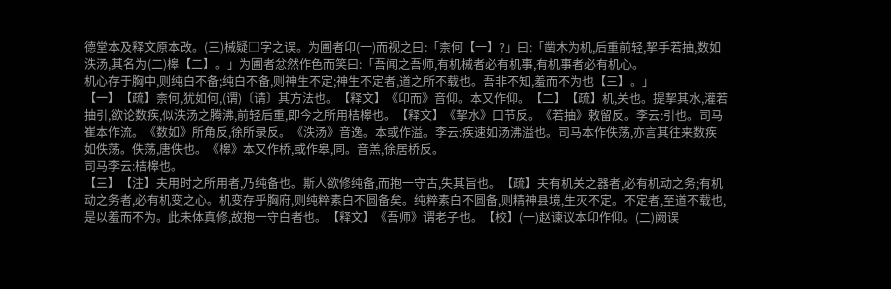德堂本及释文原本改。(三)械疑□字之误。为圃者卬(一)而视之曰:「柰何【一】?」曰:「凿木为机,后重前轻,挈手若抽,数如泆汤,其名为(二)槔【二】。」为圃者忿然作色而笑曰:「吾闻之吾师,有机械者必有机事,有机事者必有机心。
机心存于胸中,则纯白不备;纯白不备,则神生不定;神生不定者,道之所不载也。吾非不知,羞而不为也【三】。」
【一】【疏】柰何,犹如何,(谓)〔请〕其方法也。【释文】《卬而》音仰。本又作仰。【二】【疏】机,关也。提挈其水,灌若抽引,欲论数疾,似泆汤之腾沸,前轻后重,即今之所用桔槔也。【释文】《挈水》口节反。《若抽》敕留反。李云:引也。司马崔本作流。《数如》所角反,徐所录反。《泆汤》音逸。本或作溢。李云:疾速如汤沸溢也。司马本作佚荡,亦言其往来数疾如佚荡。佚荡,唐佚也。《槔》本又作桥,或作皋,同。音羔,徐居桥反。
司马李云:桔槔也。
【三】【注】夫用时之所用者,乃纯备也。斯人欲修纯备,而抱一守古,失其旨也。【疏】夫有机关之器者,必有机动之务;有机动之务者,必有机变之心。机变存乎胸府,则纯粹素白不圆备矣。纯粹素白不圆备,则精神县境,生灭不定。不定者,至道不载也,是以羞而不为。此未体真修,故抱一守白者也。【释文】《吾师》谓老子也。【校】(一)赵谏议本卬作仰。(二)阙误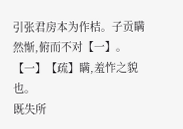引张君房本为作桔。子贡瞒然惭,俯而不对【一】。【一】【疏】瞒,羞怍之貌也。
既失所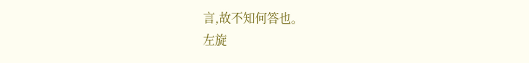言,故不知何答也。
左旋